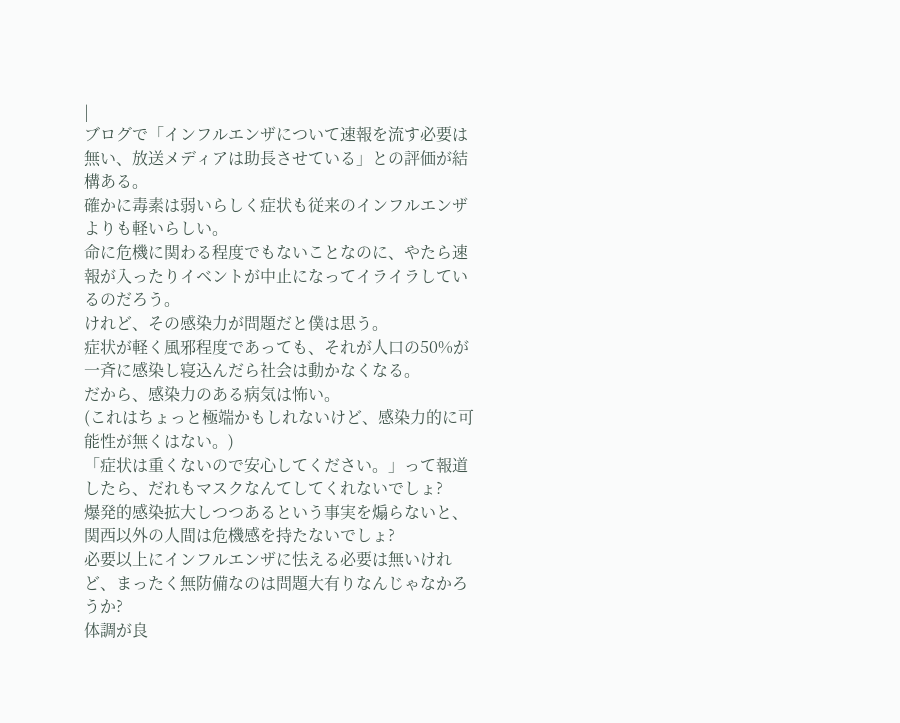|
ブログで「インフルエンザについて速報を流す必要は無い、放送メディアは助長させている」との評価が結構ある。
確かに毒素は弱いらしく症状も従来のインフルエンザよりも軽いらしい。
命に危機に関わる程度でもないことなのに、やたら速報が入ったりイベントが中止になってイライラしているのだろう。
けれど、その感染力が問題だと僕は思う。
症状が軽く風邪程度であっても、それが人口の50%が一斉に感染し寝込んだら社会は動かなくなる。
だから、感染力のある病気は怖い。
(これはちょっと極端かもしれないけど、感染力的に可能性が無くはない。)
「症状は重くないので安心してください。」って報道したら、だれもマスクなんてしてくれないでしょ?
爆発的感染拡大しつつあるという事実を煽らないと、関西以外の人間は危機感を持たないでしょ?
必要以上にインフルエンザに怯える必要は無いけれど、まったく無防備なのは問題大有りなんじゃなかろうか?
体調が良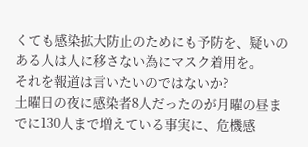くても感染拡大防止のためにも予防を、疑いのある人は人に移さない為にマスク着用を。
それを報道は言いたいのではないか?
土曜日の夜に感染者8人だったのが月曜の昼までに130人まで増えている事実に、危機感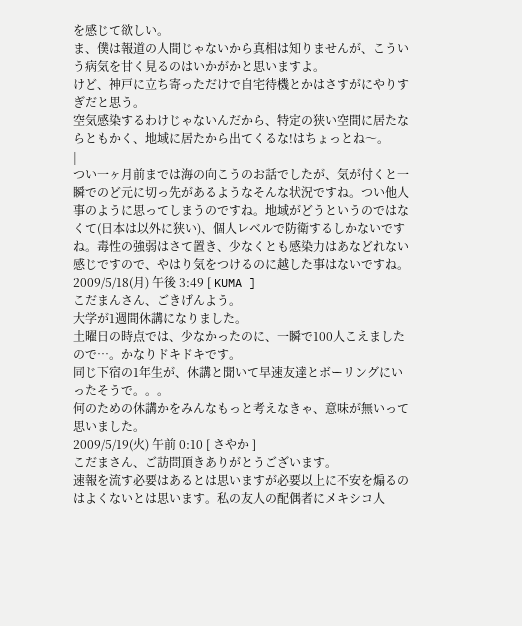を感じて欲しい。
ま、僕は報道の人間じゃないから真相は知りませんが、こういう病気を甘く見るのはいかがかと思いますよ。
けど、神戸に立ち寄っただけで自宅待機とかはさすがにやりすぎだと思う。
空気感染するわけじゃないんだから、特定の狭い空間に居たならともかく、地域に居たから出てくるな!はちょっとね〜。
|
つい一ヶ月前までは海の向こうのお話でしたが、気が付くと一瞬でのど元に切っ先があるようなそんな状況ですね。つい他人事のように思ってしまうのですね。地域がどうというのではなくて(日本は以外に狭い)、個人レベルで防衛するしかないですね。毒性の強弱はさて置き、少なくとも感染力はあなどれない感じですので、やはり気をつけるのに越した事はないですね。
2009/5/18(月) 午後 3:49 [ KUMA ]
こだまんさん、ごきげんよう。
大学が1週間休講になりました。
土曜日の時点では、少なかったのに、一瞬で100人こえましたので…。かなりドキドキです。
同じ下宿の1年生が、休講と聞いて早速友達とボーリングにいったそうで。。。
何のための休講かをみんなもっと考えなきゃ、意味が無いって思いました。
2009/5/19(火) 午前 0:10 [ さやか ]
こだまさん、ご訪問頂きありがとうございます。
速報を流す必要はあるとは思いますが必要以上に不安を煽るのはよくないとは思います。私の友人の配偶者にメキシコ人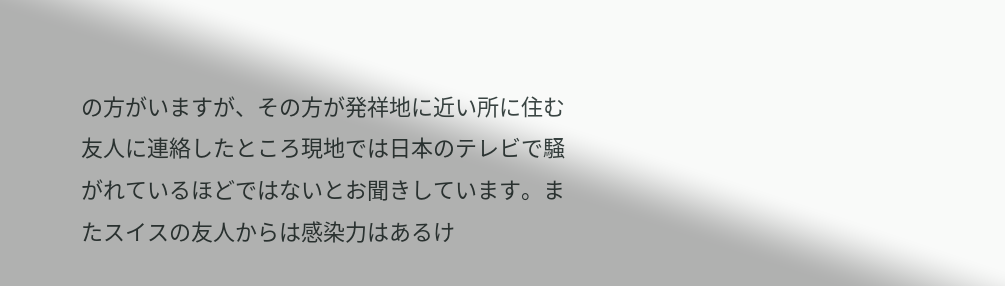の方がいますが、その方が発祥地に近い所に住む友人に連絡したところ現地では日本のテレビで騒がれているほどではないとお聞きしています。またスイスの友人からは感染力はあるけ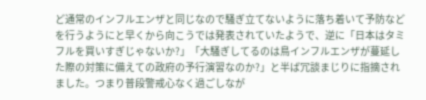ど通常のインフルエンザと同じなので騒ぎ立てないように落ち着いて予防などを行うようにと早くから向こうでは発表されていたようで、逆に「日本はタミフルを買いすぎじゃないか?」「大騒ぎしてるのは鳥インフルエンザが蔓延した際の対策に備えての政府の予行演習なのか?」と半ば冗談まじりに指摘されました。つまり普段警戒心なく過ごしなが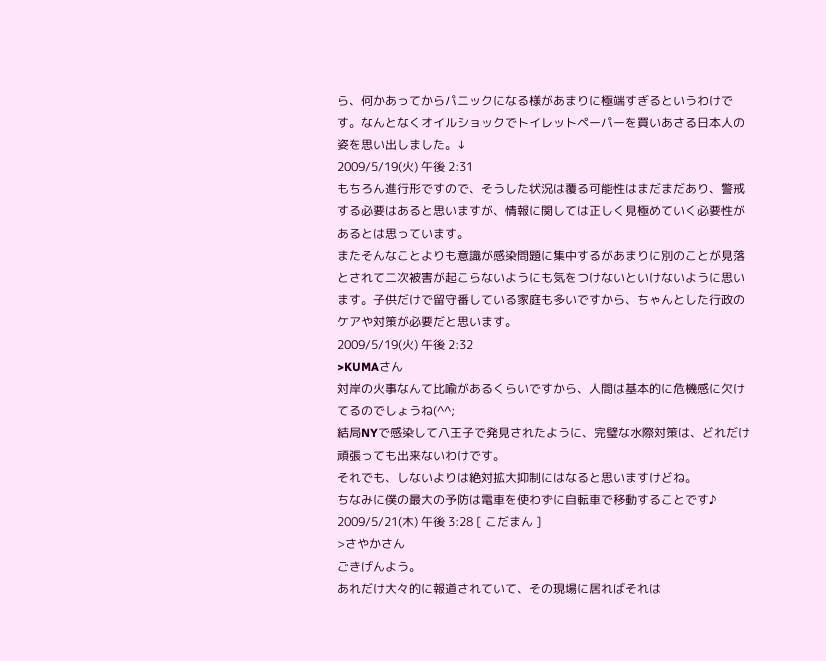ら、何かあってからパニックになる様があまりに極端すぎるというわけです。なんとなくオイルショックでトイレットペーパーを買いあさる日本人の姿を思い出しました。↓
2009/5/19(火) 午後 2:31
もちろん進行形ですので、そうした状況は覆る可能性はまだまだあり、警戒する必要はあると思いますが、情報に関しては正しく見極めていく必要性があるとは思っています。
またそんなことよりも意識が感染問題に集中するがあまりに別のことが見落とされて二次被害が起こらないようにも気をつけないといけないように思います。子供だけで留守番している家庭も多いですから、ちゃんとした行政のケアや対策が必要だと思います。
2009/5/19(火) 午後 2:32
>KUMAさん
対岸の火事なんて比喩があるくらいですから、人間は基本的に危機感に欠けてるのでしょうね(^^;
結局NYで感染して八王子で発見されたように、完璧な水際対策は、どれだけ頑張っても出来ないわけです。
それでも、しないよりは絶対拡大抑制にはなると思いますけどね。
ちなみに僕の最大の予防は電車を使わずに自転車で移動することです♪
2009/5/21(木) 午後 3:28 [ こだまん ]
>さやかさん
ごきげんよう。
あれだけ大々的に報道されていて、その現場に居ればそれは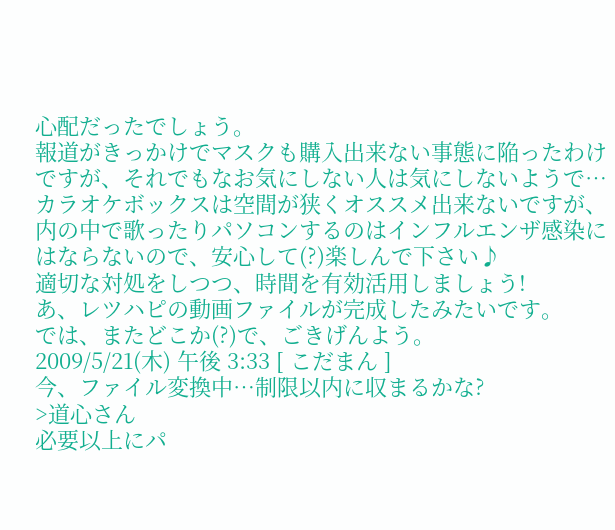心配だったでしょう。
報道がきっかけでマスクも購入出来ない事態に陥ったわけですが、それでもなお気にしない人は気にしないようで…
カラオケボックスは空間が狭くオススメ出来ないですが、内の中で歌ったりパソコンするのはインフルエンザ感染にはならないので、安心して(?)楽しんで下さい♪
適切な対処をしつつ、時間を有効活用しましょう!
あ、レツハピの動画ファイルが完成したみたいです。
では、またどこか(?)で、ごきげんよう。
2009/5/21(木) 午後 3:33 [ こだまん ]
今、ファイル変換中…制限以内に収まるかな?
>道心さん
必要以上にパ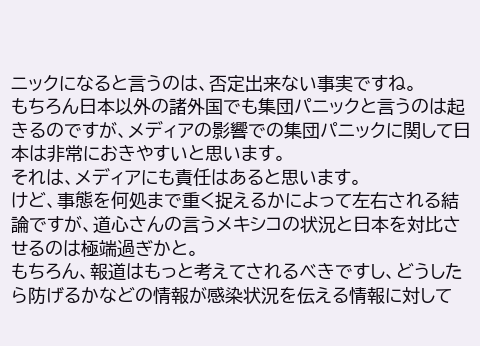ニックになると言うのは、否定出来ない事実ですね。
もちろん日本以外の諸外国でも集団パニックと言うのは起きるのですが、メディアの影響での集団パニックに関して日本は非常におきやすいと思います。
それは、メディアにも責任はあると思います。
けど、事態を何処まで重く捉えるかによって左右される結論ですが、道心さんの言うメキシコの状況と日本を対比させるのは極端過ぎかと。
もちろん、報道はもっと考えてされるべきですし、どうしたら防げるかなどの情報が感染状況を伝える情報に対して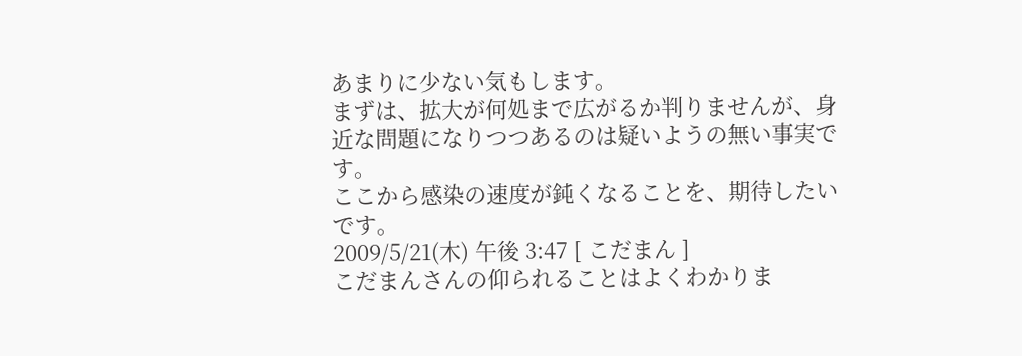あまりに少ない気もします。
まずは、拡大が何処まで広がるか判りませんが、身近な問題になりつつあるのは疑いようの無い事実です。
ここから感染の速度が鈍くなることを、期待したいです。
2009/5/21(木) 午後 3:47 [ こだまん ]
こだまんさんの仰られることはよくわかりま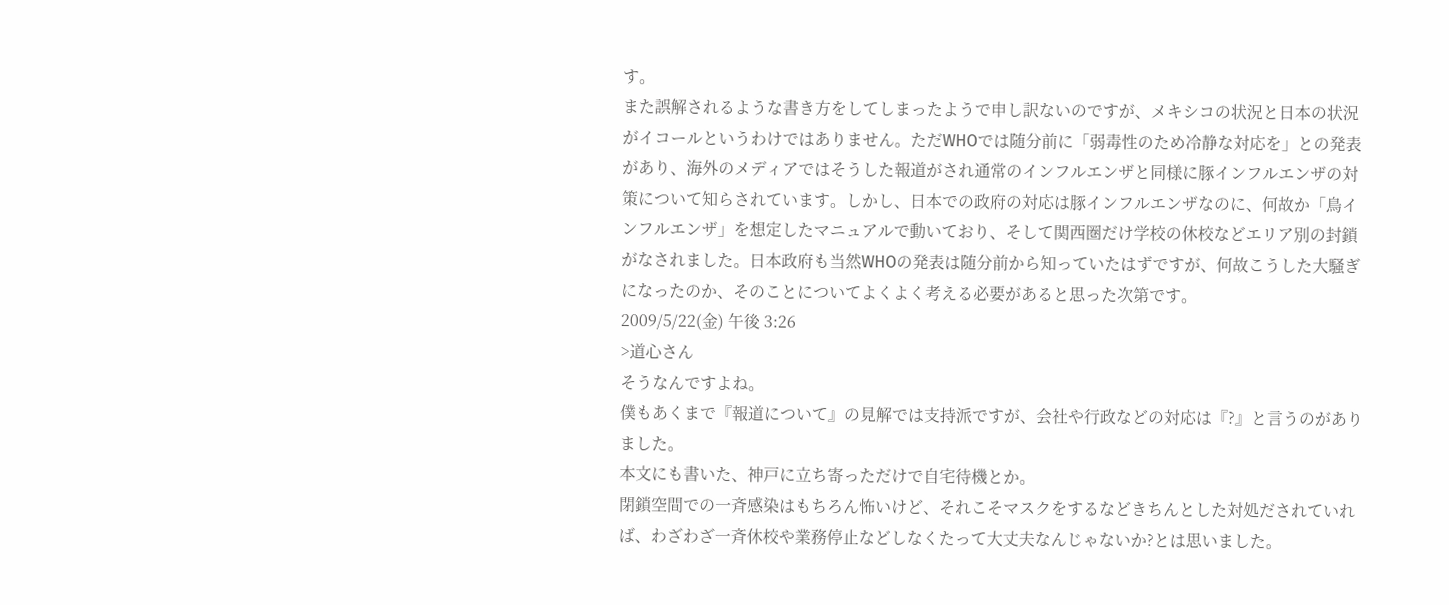す。
また誤解されるような書き方をしてしまったようで申し訳ないのですが、メキシコの状況と日本の状況がイコールというわけではありません。ただWHOでは随分前に「弱毒性のため冷静な対応を」との発表があり、海外のメディアではそうした報道がされ通常のインフルエンザと同様に豚インフルエンザの対策について知らされています。しかし、日本での政府の対応は豚インフルエンザなのに、何故か「鳥インフルエンザ」を想定したマニュアルで動いており、そして関西圏だけ学校の休校などエリア別の封鎖がなされました。日本政府も当然WHOの発表は随分前から知っていたはずですが、何故こうした大騒ぎになったのか、そのことについてよくよく考える必要があると思った次第です。
2009/5/22(金) 午後 3:26
>道心さん
そうなんですよね。
僕もあくまで『報道について』の見解では支持派ですが、会社や行政などの対応は『?』と言うのがありました。
本文にも書いた、神戸に立ち寄っただけで自宅待機とか。
閉鎖空間での一斉感染はもちろん怖いけど、それこそマスクをするなどきちんとした対処だされていれば、わざわざ一斉休校や業務停止などしなくたって大丈夫なんじゃないか?とは思いました。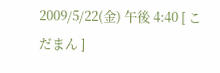2009/5/22(金) 午後 4:40 [ こだまん ]